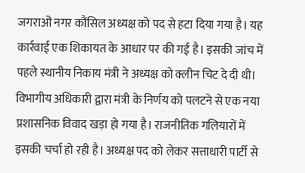जगराओं नगर कौंसिल अध्यक्ष को पद से हटा दिया गया है। यह कार्रवाई एक शिकायत के आधार पर की गई है। इसकी जांच में पहले स्थानीय निकाय मंत्री ने अध्यक्ष को क्लीन चिट दे दी थी। विभागीय अधिकारी द्वारा मंत्री के निर्णय को पलटने से एक नया प्रशासनिक विवाद खड़ा हो गया है। राजनीतिक गलियारों में इसकी चर्चा हो रही है। अध्यक्ष पद को लेकर सत्ताधारी पार्टी से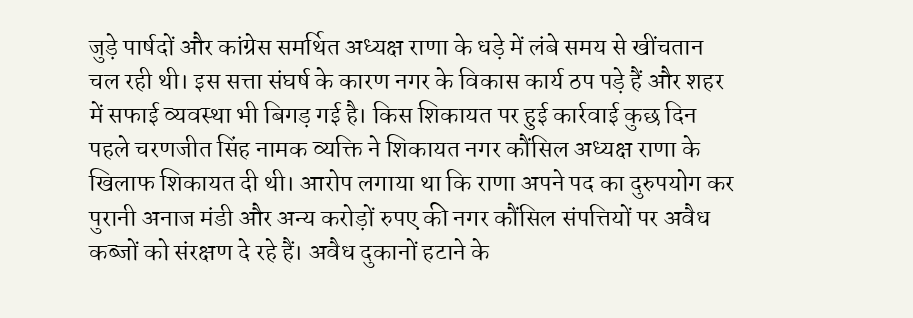जुड़े पार्षदों और कांग्रेस समर्थित अध्यक्ष राणा के धड़े में लंबे समय से खींचतान चल रही थी। इस सत्ता संघर्ष के कारण नगर के विकास कार्य ठप पड़े हैं और शहर में सफाई व्यवस्था भी बिगड़ गई है। किस शिकायत पर हुई कार्रवाई कुछ दिन पहले चरणजीत सिंह नामक व्यक्ति ने शिकायत नगर कौंसिल अध्यक्ष राणा के खिलाफ शिकायत दी थी। आरोप लगाया था कि राणा अपने पद का दुरुपयोग कर पुरानी अनाज मंडी और अन्य करोड़ों रुपए की नगर कौंसिल संपत्तियों पर अवैध कब्जों को संरक्षण दे रहे हैं। अवैध दुकानों हटाने के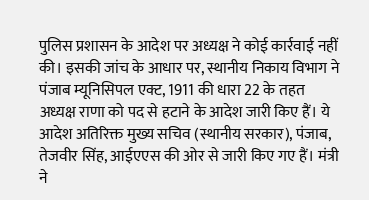पुलिस प्रशासन के आदेश पर अध्यक्ष ने कोई कार्रवाई नहीं की। इसकी जांच के आधार पर, स्थानीय निकाय विभाग ने पंजाब म्यूनिसिपल एक्ट, 1911 की धारा 22 के तहत अध्यक्ष राणा को पद से हटाने के आदेश जारी किए हैं। ये आदेश अतिरिक्त मुख्य सचिव (स्थानीय सरकार), पंजाब, तेजवीर सिंह, आईएएस की ओर से जारी किए गए हैं। मंत्री ने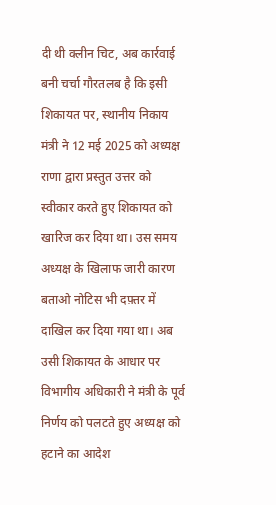दी थी क्लीन चिट, अब कार्रवाई बनी चर्चा गौरतलब है कि इसी शिकायत पर, स्थानीय निकाय मंत्री ने 12 मई 2025 को अध्यक्ष राणा द्वारा प्रस्तुत उत्तर को स्वीकार करते हुए शिकायत को खारिज कर दिया था। उस समय अध्यक्ष के खिलाफ जारी कारण बताओ नोटिस भी दफ़्तर में दाखिल कर दिया गया था। अब उसी शिकायत के आधार पर विभागीय अधिकारी ने मंत्री के पूर्व निर्णय को पलटते हुए अध्यक्ष को हटाने का आदेश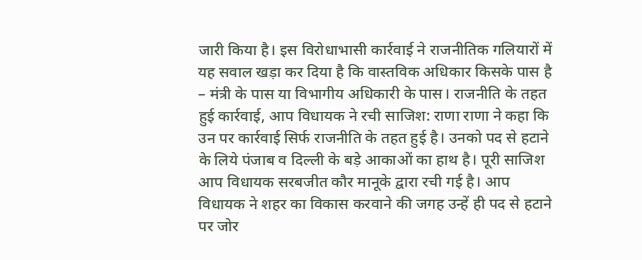जारी किया है। इस विरोधाभासी कार्रवाई ने राजनीतिक गलियारों में यह सवाल खड़ा कर दिया है कि वास्तविक अधिकार किसके पास है – मंत्री के पास या विभागीय अधिकारी के पास। राजनीति के तहत हुई कार्रवाई, आप विधायक ने रची साजिश: राणा राणा ने कहा कि उन पर कार्रवाई सिर्फ राजनीति के तहत हुई है। उनको पद से हटाने के लिये पंजाब व दिल्ली के बड़े आकाओं का हाथ है। पूरी साजिश आप विधायक सरबजीत कौर मानूके द्वारा रची गई है। आप विधायक ने शहर का विकास करवाने की जगह उन्हें ही पद से हटाने पर जोर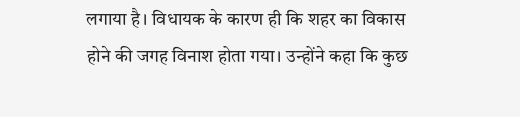लगाया है। विधायक के कारण ही कि शहर का विकास होने की जगह विनाश होता गया। उन्होंने कहा कि कुछ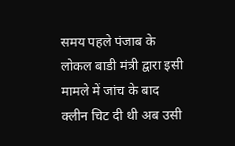समय पहले पंजाब के लोकल बाडी मंत्री द्वारा इसी मामले में जांच के बाद क्लीन चिट दी थी अब उसी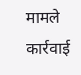मामले कार्रवाई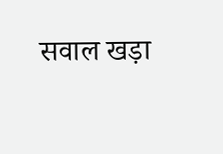सवाल खड़ा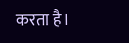करता है।